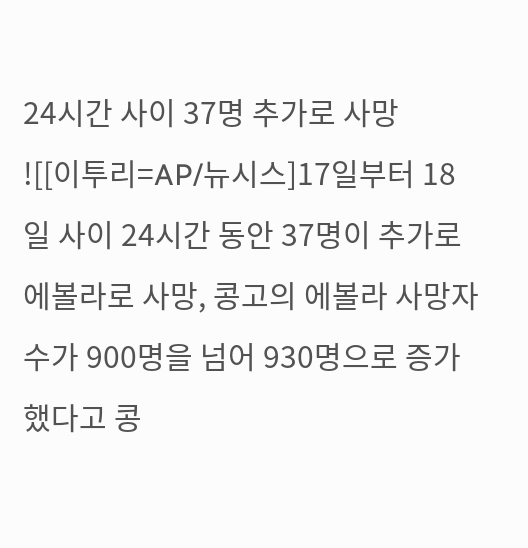24시간 사이 37명 추가로 사망
![[이투리=AP/뉴시스]17일부터 18일 사이 24시간 동안 37명이 추가로 에볼라로 사망, 콩고의 에볼라 사망자 수가 900명을 넘어 930명으로 증가했다고 콩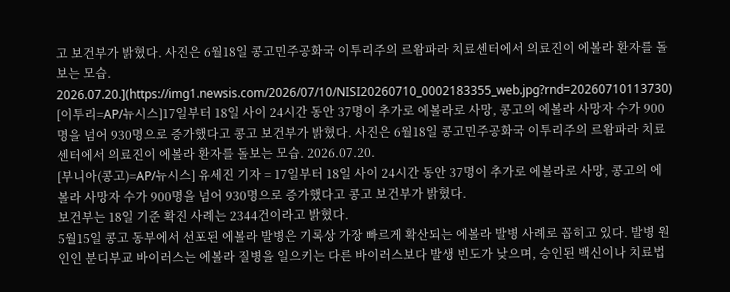고 보건부가 밝혔다. 사진은 6월18일 콩고민주공화국 이투리주의 르왐파라 치료센터에서 의료진이 에볼라 환자를 돌보는 모습. 2026.07.20.](https://img1.newsis.com/2026/07/10/NISI20260710_0002183355_web.jpg?rnd=20260710113730)
[이투리=AP/뉴시스]17일부터 18일 사이 24시간 동안 37명이 추가로 에볼라로 사망, 콩고의 에볼라 사망자 수가 900명을 넘어 930명으로 증가했다고 콩고 보건부가 밝혔다. 사진은 6월18일 콩고민주공화국 이투리주의 르왐파라 치료센터에서 의료진이 에볼라 환자를 돌보는 모습. 2026.07.20.
[부니아(콩고)=AP/뉴시스] 유세진 기자 = 17일부터 18일 사이 24시간 동안 37명이 추가로 에볼라로 사망, 콩고의 에볼라 사망자 수가 900명을 넘어 930명으로 증가했다고 콩고 보건부가 밝혔다.
보건부는 18일 기준 확진 사례는 2344건이라고 밝혔다.
5월15일 콩고 동부에서 선포된 에볼라 발병은 기록상 가장 빠르게 확산되는 에볼라 발병 사례로 꼽히고 있다. 발병 원인인 분디부교 바이러스는 에볼라 질병을 일으키는 다른 바이러스보다 발생 빈도가 낮으며, 승인된 백신이나 치료법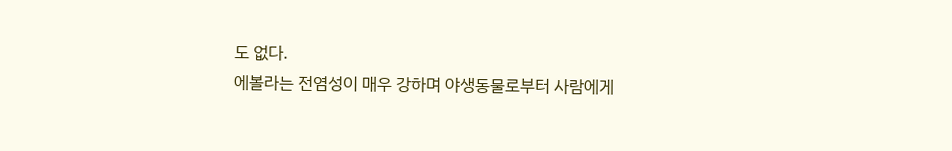도 없다.
에볼라는 전염성이 매우 강하며 야생동물로부터 사람에게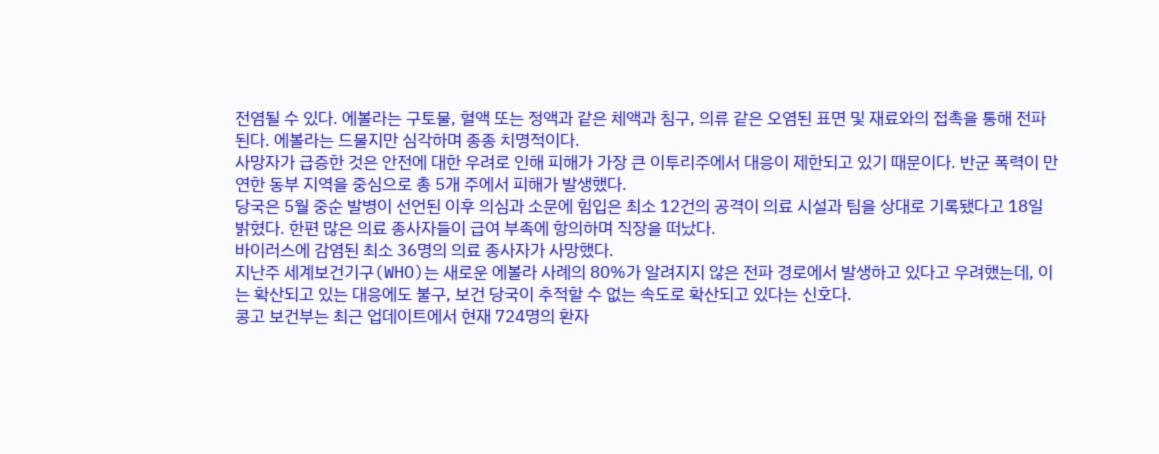전염될 수 있다. 에볼라는 구토물, 혈액 또는 정액과 같은 체액과 침구, 의류 같은 오염된 표면 및 재료와의 접촉을 통해 전파된다. 에볼라는 드물지만 심각하며 종종 치명적이다.
사망자가 급증한 것은 안전에 대한 우려로 인해 피해가 가장 큰 이투리주에서 대응이 제한되고 있기 때문이다. 반군 폭력이 만연한 동부 지역을 중심으로 총 5개 주에서 피해가 발생했다.
당국은 5월 중순 발병이 선언된 이후 의심과 소문에 힘입은 최소 12건의 공격이 의료 시설과 팀을 상대로 기록됐다고 18일 밝혔다. 한편 많은 의료 종사자들이 급여 부족에 항의하며 직장을 떠났다.
바이러스에 감염된 최소 36명의 의료 종사자가 사망했다.
지난주 세계보건기구(WHO)는 새로운 에볼라 사례의 80%가 알려지지 않은 전파 경로에서 발생하고 있다고 우려했는데, 이는 확산되고 있는 대응에도 불구, 보건 당국이 추적할 수 없는 속도로 확산되고 있다는 신호다.
콩고 보건부는 최근 업데이트에서 현재 724명의 환자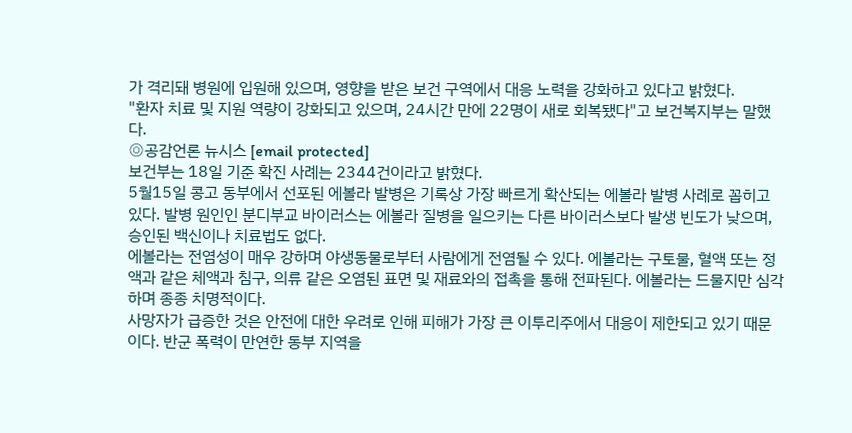가 격리돼 병원에 입원해 있으며, 영향을 받은 보건 구역에서 대응 노력을 강화하고 있다고 밝혔다.
"환자 치료 및 지원 역량이 강화되고 있으며, 24시간 만에 22명이 새로 회복됐다"고 보건복지부는 말했다.
◎공감언론 뉴시스 [email protected]
보건부는 18일 기준 확진 사례는 2344건이라고 밝혔다.
5월15일 콩고 동부에서 선포된 에볼라 발병은 기록상 가장 빠르게 확산되는 에볼라 발병 사례로 꼽히고 있다. 발병 원인인 분디부교 바이러스는 에볼라 질병을 일으키는 다른 바이러스보다 발생 빈도가 낮으며, 승인된 백신이나 치료법도 없다.
에볼라는 전염성이 매우 강하며 야생동물로부터 사람에게 전염될 수 있다. 에볼라는 구토물, 혈액 또는 정액과 같은 체액과 침구, 의류 같은 오염된 표면 및 재료와의 접촉을 통해 전파된다. 에볼라는 드물지만 심각하며 종종 치명적이다.
사망자가 급증한 것은 안전에 대한 우려로 인해 피해가 가장 큰 이투리주에서 대응이 제한되고 있기 때문이다. 반군 폭력이 만연한 동부 지역을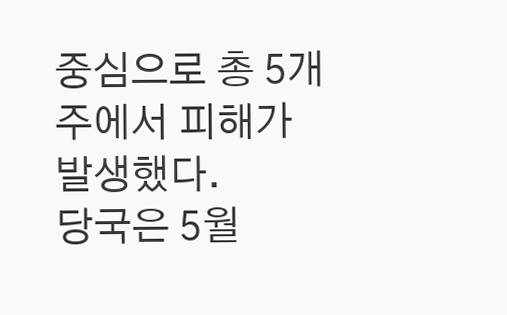중심으로 총 5개 주에서 피해가 발생했다.
당국은 5월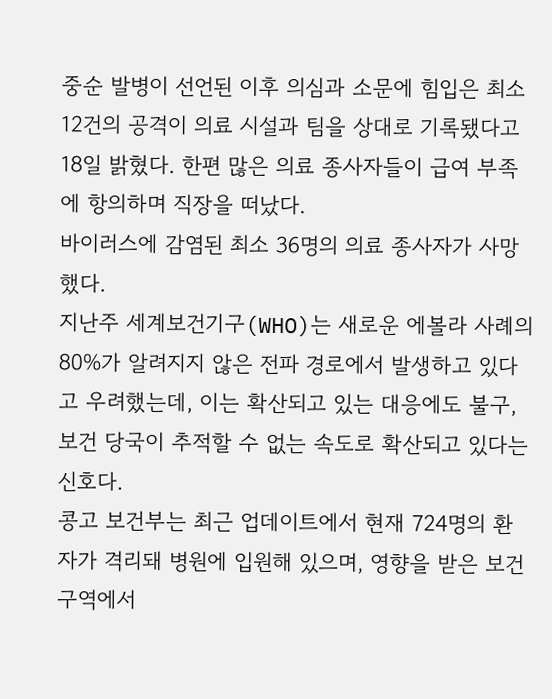중순 발병이 선언된 이후 의심과 소문에 힘입은 최소 12건의 공격이 의료 시설과 팀을 상대로 기록됐다고 18일 밝혔다. 한편 많은 의료 종사자들이 급여 부족에 항의하며 직장을 떠났다.
바이러스에 감염된 최소 36명의 의료 종사자가 사망했다.
지난주 세계보건기구(WHO)는 새로운 에볼라 사례의 80%가 알려지지 않은 전파 경로에서 발생하고 있다고 우려했는데, 이는 확산되고 있는 대응에도 불구, 보건 당국이 추적할 수 없는 속도로 확산되고 있다는 신호다.
콩고 보건부는 최근 업데이트에서 현재 724명의 환자가 격리돼 병원에 입원해 있으며, 영향을 받은 보건 구역에서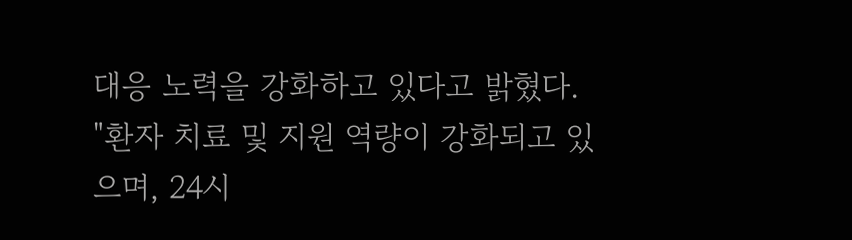대응 노력을 강화하고 있다고 밝혔다.
"환자 치료 및 지원 역량이 강화되고 있으며, 24시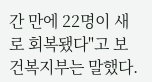간 만에 22명이 새로 회복됐다"고 보건복지부는 말했다.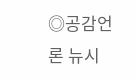◎공감언론 뉴시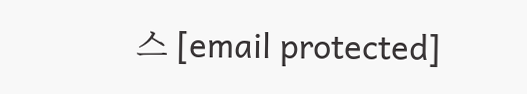스 [email protected]